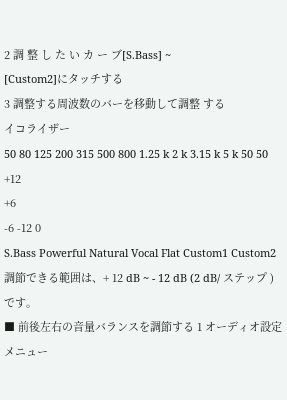2 調 整 し た い カ ー ブ[S.Bass] ~
[Custom2]にタッチする
3 調整する周波数のバーを移動して調整 する
イコライザー
50 80 125 200 315 500 800 1.25 k 2 k 3.15 k 5 k 50 50 +12
+6
-6 -12 0
S.Bass Powerful Natural Vocal Flat Custom1 Custom2
調節できる範囲は、+ 12 dB ~ - 12 dB (2 dB/ ステップ ) です。
■ 前後左右の音量バランスを調節する 1 オーディオ設定メニュー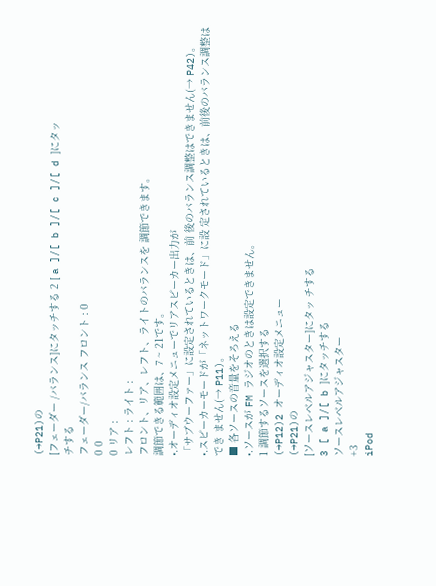(→P21)の
[フェーダー /バランス]にタッチする 2 [ a ]/[ b ]/[ c ]/[ d ]にタッ
チする
フェーダー/バランス フロント : 0
0 0
0 リア :
レフト : ライト :
フロント、リア、レフト、ライトのバランスを 調節できます。
調節できる範囲は、7 ~ 21です。
•.オーディオ設定メニューでリアスピーカー出力が
「サブウーファー」に設定されているときは、前 後のバランス調整はできません(→ P42)。
•.スピーカーモードが「ネットワークモード」に設 定されているときは、前後のバランス調整はでき ません(→ P11)。
■ 各ソースの音量をそろえる
•.ソースが FM ラジオのときは設定できません。
1 調節するソースを選択する
(→P12)2 オーディオ設定メニュー
(→P21)の
[ソースレベルアジャスター]にタッ チする
3 [ a ]/[ b ]にタッチする
ソースレベルアジャスター
+3
iPod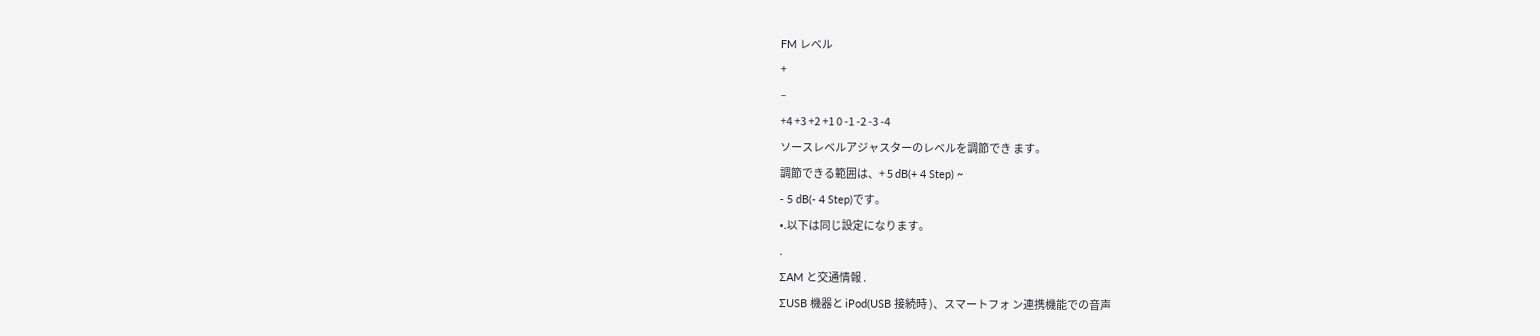FM レベル
+
–
+4 +3 +2 +1 0 -1 -2 -3 -4
ソースレベルアジャスターのレベルを調節でき ます。
調節できる範囲は、+ 5 dB(+ 4 Step) ~
- 5 dB(- 4 Step)です。
•.以下は同じ設定になります。
.
ƩAM と交通情報 .
ƩUSB 機器と iPod(USB 接続時 )、スマートフォ ン連携機能での音声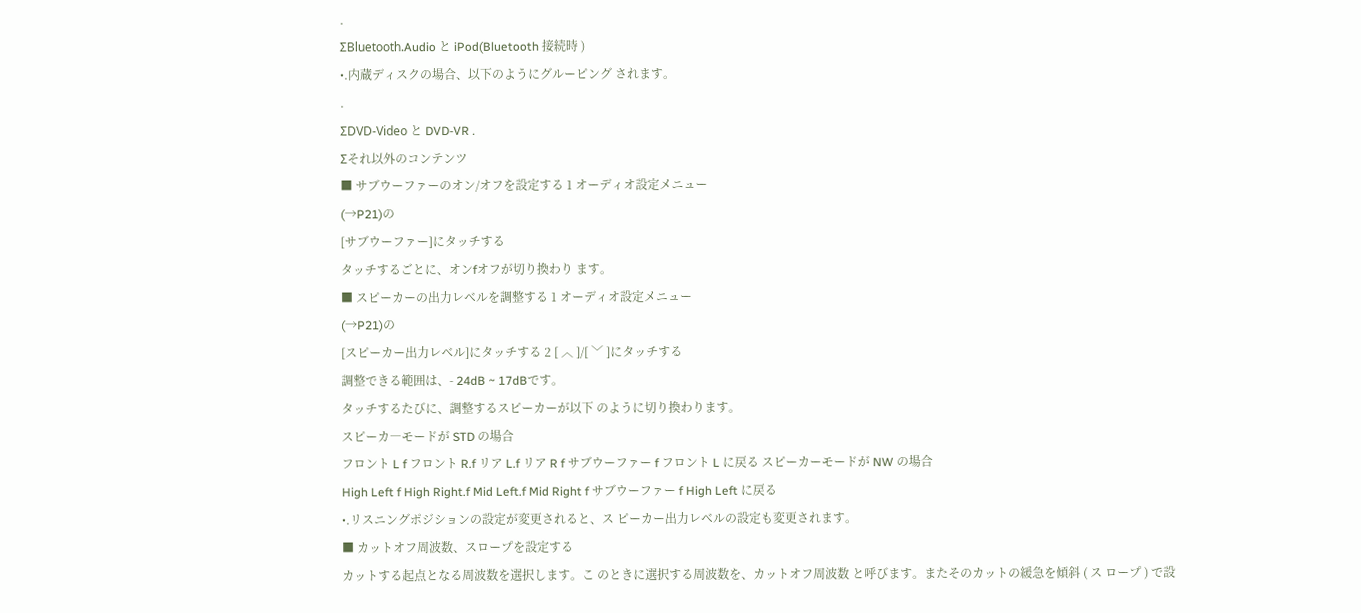.
ƩBluetooth.Audio と iPod(Bluetooth 接続時 )
•.内蔵ディスクの場合、以下のようにグルーピング されます。
.
ƩDVD-Video と DVD-VR .
Ʃそれ以外のコンテンツ
■ サブウーファーのオン/オフを設定する 1 オーディオ設定メニュー
(→P21)の
[サブウーファー]にタッチする
タッチするごとに、オンfオフが切り換わり ます。
■ スピーカーの出力レベルを調整する 1 オーディオ設定メニュー
(→P21)の
[スピーカー出力レベル]にタッチする 2 [ ︿ ]/[ ﹀ ]にタッチする
調整できる範囲は、- 24dB ~ 17dBです。
タッチするたびに、調整するスピーカーが以下 のように切り換わります。
スピーカ―モードが STD の場合
フロント L f フロント R.f リア L.f リア R f サブウーファー f フロント L に戻る スピーカーモードが NW の場合
High Left f High Right.f Mid Left.f Mid Right f サブウーファー f High Left に戻る
•.リスニングポジションの設定が変更されると、ス ピーカー出力レベルの設定も変更されます。
■ カットオフ周波数、スロープを設定する
カットする起点となる周波数を選択します。こ のときに選択する周波数を、カットオフ周波数 と呼びます。またそのカットの緩急を傾斜 ( ス ロープ ) で設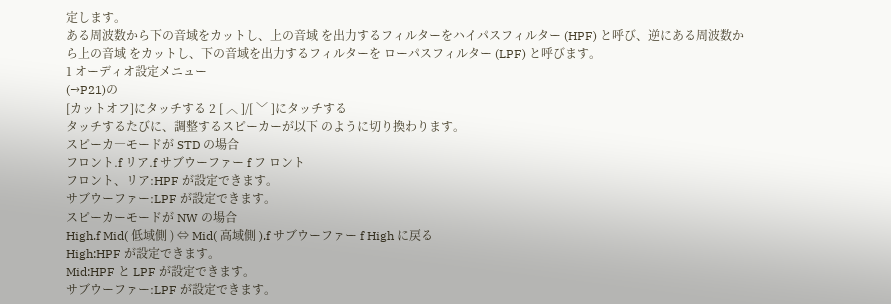定します。
ある周波数から下の音域をカットし、上の音域 を出力するフィルターをハイパスフィルター (HPF) と呼び、逆にある周波数から上の音域 をカットし、下の音域を出力するフィルターを ローパスフィルター (LPF) と呼びます。
1 オーディオ設定メニュー
(→P21)の
[カットオフ]にタッチする 2 [ ︿ ]/[ ﹀ ]にタッチする
タッチするたびに、調整するスピーカーが以下 のように切り換わります。
スピーカ―モードが STD の場合
フロント.f リア.f サブウーファー f フ ロント
フロント、リア:HPF が設定できます。
サブウーファー:LPF が設定できます。
スピーカーモードが NW の場合
High.f Mid( 低域側 ) ⇔ Mid( 高域側 ).f サブウーファー f High に戻る
High:HPF が設定できます。
Mid:HPF と LPF が設定できます。
サブウーファー:LPF が設定できます。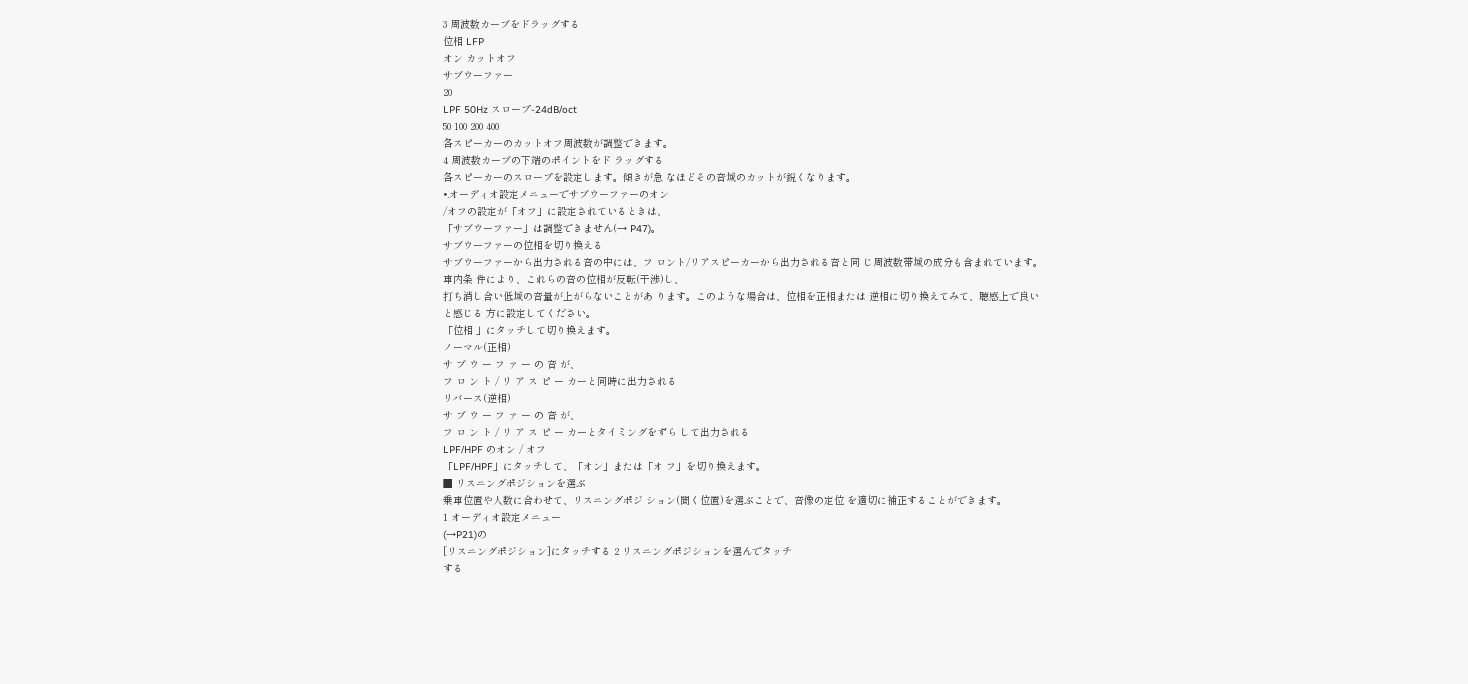3 周波数カーブをドラッグする
位相 LFP
オン カットオフ
サブウーファー
20
LPF 50Hz スロープ-24dB/oct
50 100 200 400
各スピーカーのカットオフ周波数が調整できます。
4 周波数カーブの下端のポイントをド ラッグする
各スピーカーのスロープを設定します。傾きが急 なほどその音域のカットが鋭くなります。
•.オーディオ設定メニューでサブウーファーのオン
/オフの設定が「オフ」に設定されているときは、
「サブウーファー」は調整できません(→ P47)。
サブウーファーの位相を切り換える
サブウーファーから出力される音の中には、フ ロント/リアスピーカーから出力される音と同 じ周波数帯域の成分も含まれています。車内条 件により、これらの音の位相が反転(干渉)し、
打ち消し合い低域の音量が上がらないことがあ ります。このような場合は、位相を正相または 逆相に切り換えてみて、聴感上で良いと感じる 方に設定してください。
「位相 」にタッチして切り換えます。
ノーマル(正相)
サ ブ ウ ー フ ァ ー の 音 が、
フ ロ ン ト / リ ア ス ピ ー カーと同時に出力される
リバース(逆相)
サ ブ ウ ー フ ァ ー の 音 が、
フ ロ ン ト / リ ア ス ピ ー カーとタイミングをずら して出力される
LPF/HPF のオン / オフ
「LPF/HPF」にタッチして、「オン」または「オ フ」を切り換えます。
■ リスニングポジションを選ぶ
乗車位置や人数に合わせて、リスニングポジ ション(聞く位置)を選ぶことで、音像の定位 を適切に補正することができます。
1 オーディオ設定メニュー
(→P21)の
[リスニングポジション]にタッチする 2 リスニングポジションを選んでタッチ
する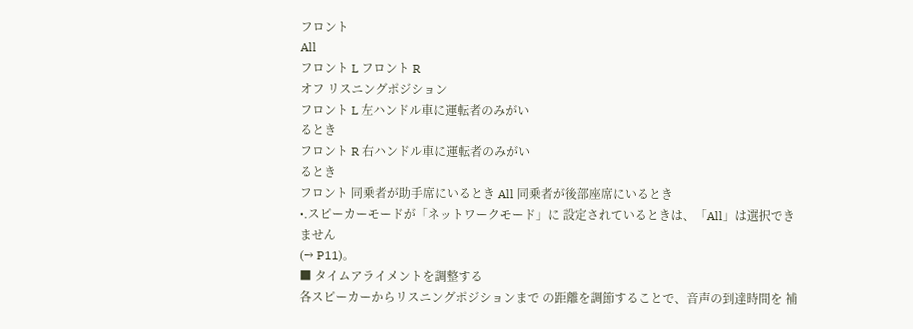フロント
All
フロント L フロント R
オフ リスニングポジション
フロント L 左ハンドル車に運転者のみがい
るとき
フロント R 右ハンドル車に運転者のみがい
るとき
フロント 同乗者が助手席にいるとき All 同乗者が後部座席にいるとき
•.スピーカーモードが「ネットワークモード」に 設定されているときは、「All」は選択できません
(→ P11)。
■ タイムアライメントを調整する
各スピーカーからリスニングポジションまで の距離を調節することで、音声の到達時間を 補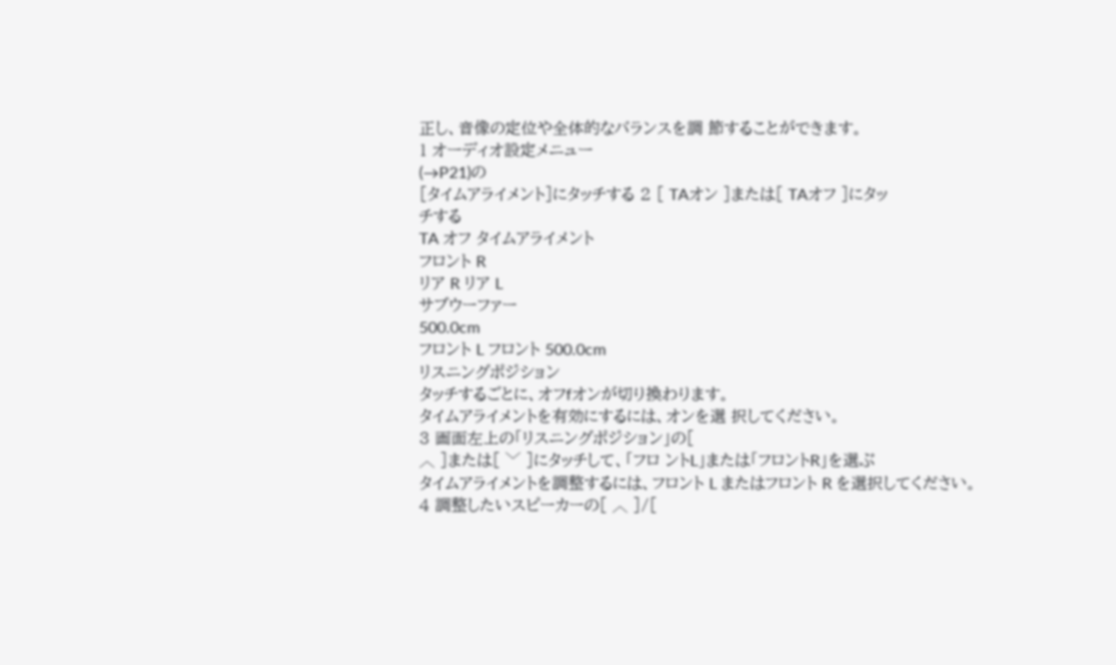正し、音像の定位や全体的なバランスを調 節することができます。
1 オーディオ設定メニュー
(→P21)の
[タイムアライメント]にタッチする 2 [ TAオン ]または[ TAオフ ]にタッ
チする
TA オフ タイムアライメント
フロント R
リア R リア L
サブウーファー
500.0cm
フロント L フロント 500.0cm
リスニングポジション
タッチするごとに、オフfオンが切り換わります。
タイムアライメントを有効にするには、オンを選 択してください。
3 画面左上の「リスニングポジション」の[
︿ ]または[ ﹀ ]にタッチして、「フロ ントL」または「フロントR」を選ぶ
タイムアライメントを調整するには、フロント L またはフロント R を選択してください。
4 調整したいスピーカーの[ ︿ ]/[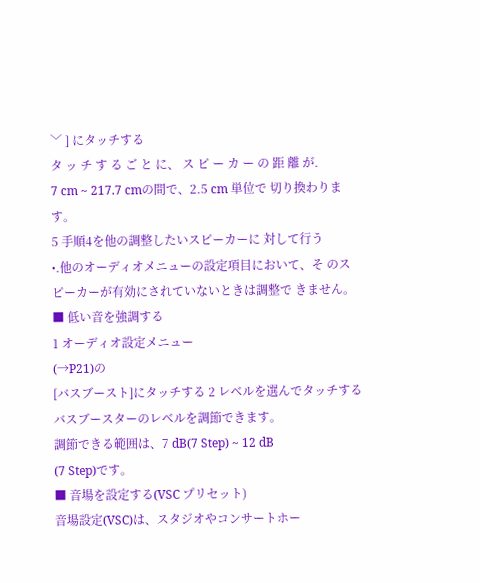﹀ ] にタッチする
タ ッ チ す る ご と に、 ス ピ ー カ ー の 距 離 が.
7 cm ~ 217.7 cmの間で、2.5 cm 単位で 切り換わります。
5 手順4を他の調整したいスピーカーに 対して行う
•.他のオーディオメニューの設定項目において、そ のスピーカーが有効にされていないときは調整で きません。
■ 低い音を強調する
1 オーディオ設定メニュー
(→P21)の
[バスブースト]にタッチする 2 レベルを選んでタッチする
バスブースターのレベルを調節できます。
調節できる範囲は、7 dB(7 Step) ~ 12 dB
(7 Step)です。
■ 音場を設定する(VSC プリセット)
音場設定(VSC)は、スタジオやコンサートホー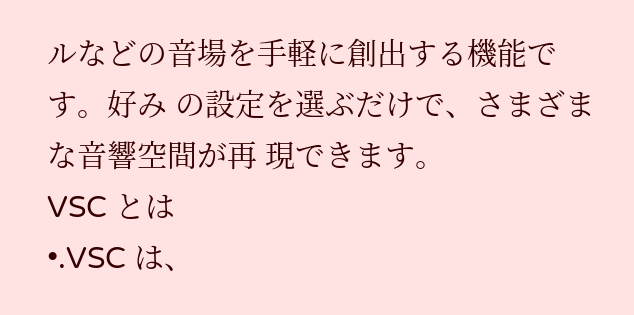ルなどの音場を手軽に創出する機能です。好み の設定を選ぶだけで、さまざまな音響空間が再 現できます。
VSC とは
•.VSC は、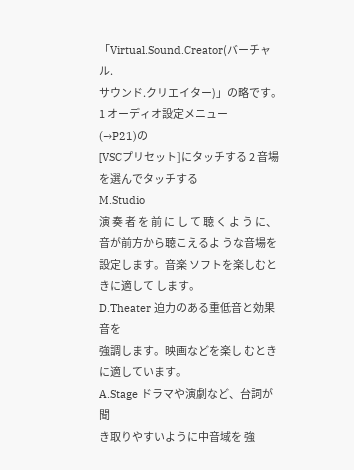「Virtual.Sound.Creator(バーチャル.
サウンド.クリエイター)」の略です。
1 オーディオ設定メニュー
(→P21)の
[VSCプリセット]にタッチする 2 音場を選んでタッチする
M.Studio
演 奏 者 を 前 に し て 聴 く よ う に、音が前方から聴こえるよ うな音場を設定します。音楽 ソフトを楽しむときに適して します。
D.Theater 迫力のある重低音と効果音を
強調します。映画などを楽し むときに適しています。
A.Stage ドラマや演劇など、台詞が聞
き取りやすいように中音域を 強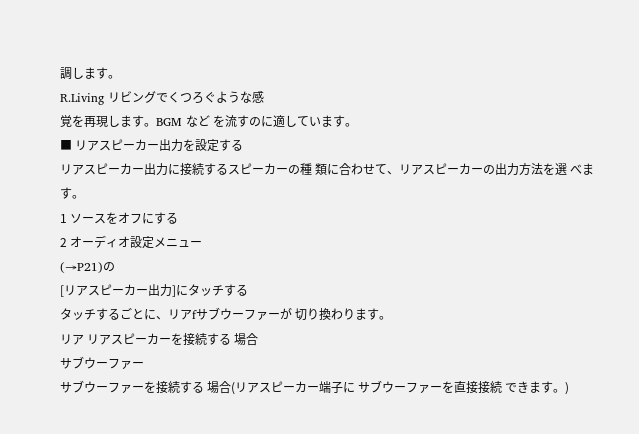調します。
R.Living リビングでくつろぐような感
覚を再現します。BGM など を流すのに適しています。
■ リアスピーカー出力を設定する
リアスピーカー出力に接続するスピーカーの種 類に合わせて、リアスピーカーの出力方法を選 べます。
1 ソースをオフにする
2 オーディオ設定メニュー
(→P21)の
[リアスピーカー出力]にタッチする
タッチするごとに、リアfサブウーファーが 切り換わります。
リア リアスピーカーを接続する 場合
サブウーファー
サブウーファーを接続する 場合(リアスピーカー端子に サブウーファーを直接接続 できます。)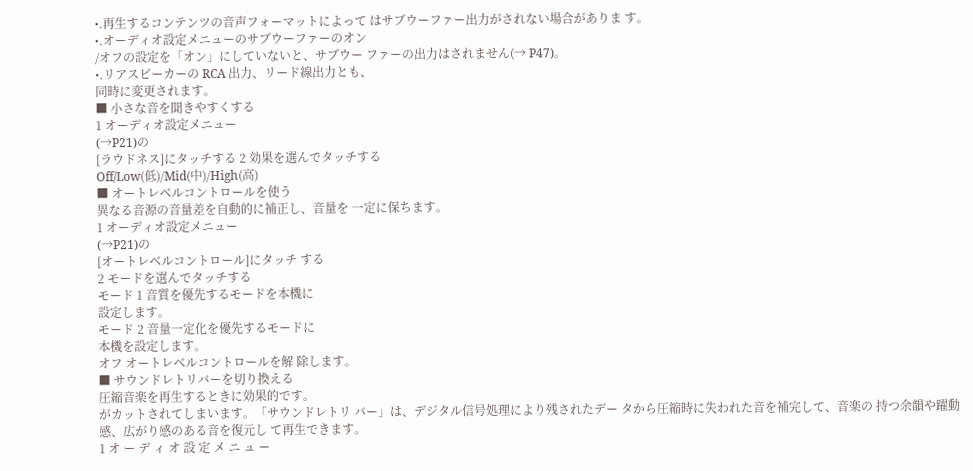•.再生するコンテンツの音声フォーマットによって はサブウーファー出力がされない場合がありま す。
•.オーディオ設定メニューのサブウーファーのオン
/オフの設定を「オン」にしていないと、サブウー ファーの出力はされません(→ P47)。
•.リアスピーカーの RCA 出力、リード線出力とも、
同時に変更されます。
■ 小さな音を聞きやすくする
1 オーディオ設定メニュー
(→P21)の
[ラウドネス]にタッチする 2 効果を選んでタッチする
Off/Low(低)/Mid(中)/High(高)
■ オートレベルコントロールを使う
異なる音源の音量差を自動的に補正し、音量を 一定に保ちます。
1 オーディオ設定メニュー
(→P21)の
[オートレベルコントロール]にタッチ する
2 モードを選んでタッチする
モード 1 音質を優先するモードを本機に
設定します。
モード 2 音量一定化を優先するモードに
本機を設定します。
オフ オートレベルコントロールを解 除します。
■ サウンドレトリバーを切り換える
圧縮音楽を再生するときに効果的です。
がカットされてしまいます。「サウンドレトリ バー」は、デジタル信号処理により残されたデー タから圧縮時に失われた音を補完して、音楽の 持つ余韻や躍動感、広がり感のある音を復元し て再生できます。
1 オ ー デ ィ オ 設 定 メ ニ ュ ー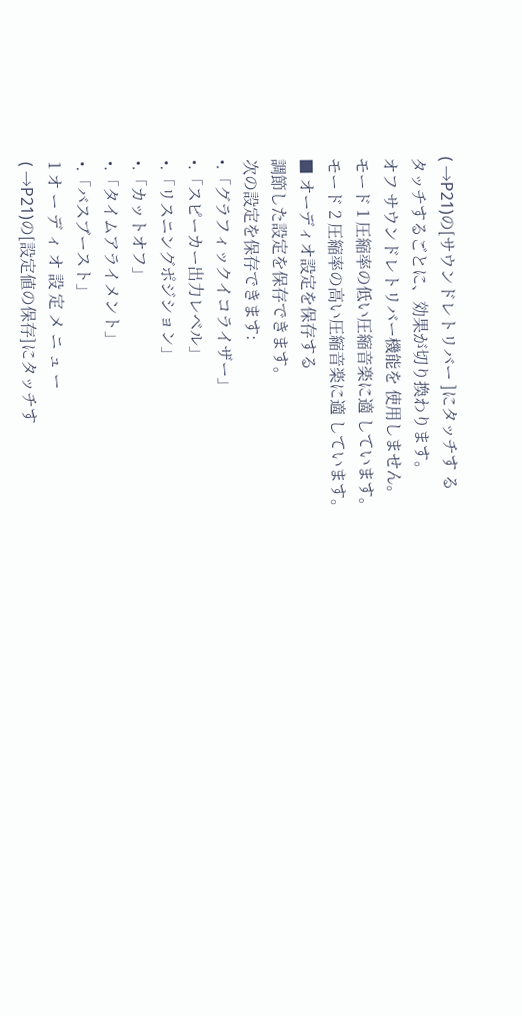( →P21)の[サウンドレトリバー ]にタッチす る
タッチするごとに、効果が切り換わります。
オフ サウンドレトリバー機能を 使用しません。
モード 1 圧縮率の低い圧縮音楽に適 しています。
モード 2 圧縮率の高い圧縮音楽に適 しています。
■ オーディオ設定を保存する
調節した設定を保存できます。
次の設定を保存できます:
•.「グラフィックイコライザー」
•.「スピーカー出力レベル」
•.「リスニングポジション」
•.「カットオフ」
•.「タイムアライメント」
•.「バスブースト」
1 オ ー デ ィ オ 設 定 メ ニ ュ ー
( →P21)の[設定値の保存]にタッチす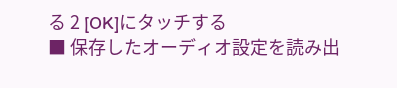る 2 [OK]にタッチする
■ 保存したオーディオ設定を読み出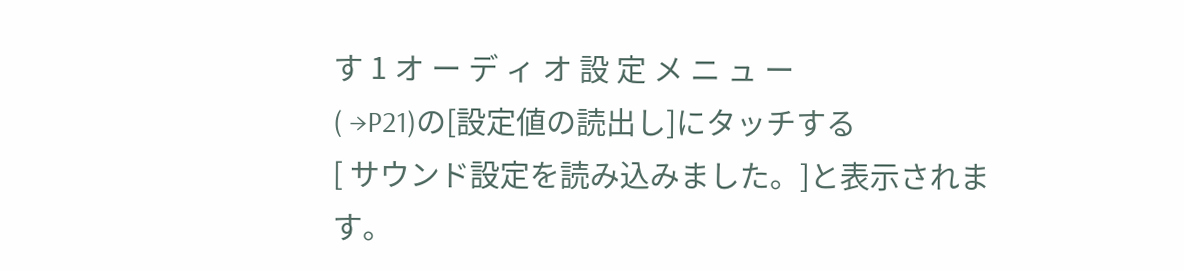す 1 オ ー デ ィ オ 設 定 メ ニ ュ ー
( →P21)の[設定値の読出し]にタッチする
[ サウンド設定を読み込みました。]と表示されます。